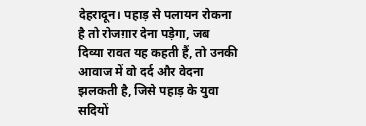देहरादून। पहाड़ से पलायन रोकना है तो रोजग़ार देना पड़ेगा, जब दिव्या रावत यह कहती हैं, तो उनकी आवाज में वो दर्द और वेदना झलकती है, जिसे पहाड़ के युवा सदियों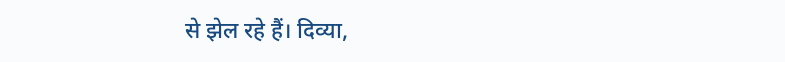से झेल रहे हैं। दिव्या,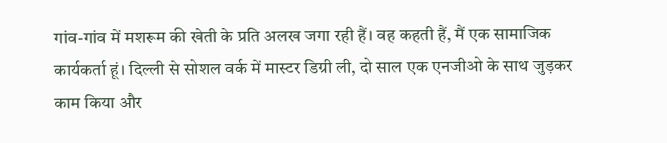गांव-गांव में मशरूम की खेती के प्रति अलख जगा रही हैं। वह कहती हैं, मैं एक सामाजिक कार्यकर्ता हूं। दिल्ली से सोशल वर्क में मास्टर डिग्री ली, दो साल एक एनजीओ के साथ जुड़कर काम किया और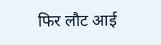फिर लौट आई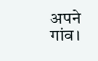अपने गांव।